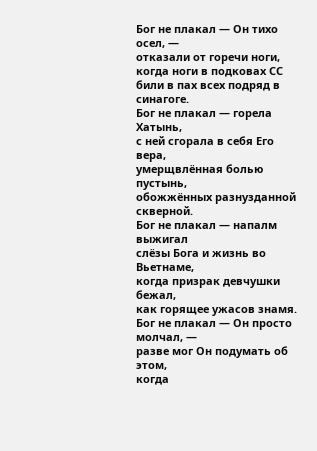Бог не плакал — Он тихо осел, —
отказали от горечи ноги,
когда ноги в подковах СС
били в пах всех подряд в синагоге.
Бог не плакал — горела Хатынь,
с ней сгорала в себя Его вера,
умерщвлённая болью пустынь,
обожжённых разнузданной скверной.
Бог не плакал — напалм выжигал
слёзы Бога и жизнь во Вьетнаме,
когда призрак девчушки бежал,
как горящее ужасов знамя.
Бог не плакал — Он просто молчал, —
разве мог Он подумать об этом,
когда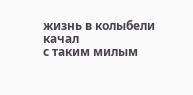жизнь в колыбели качал
с таким милым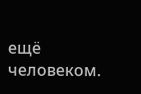ещё человеком.